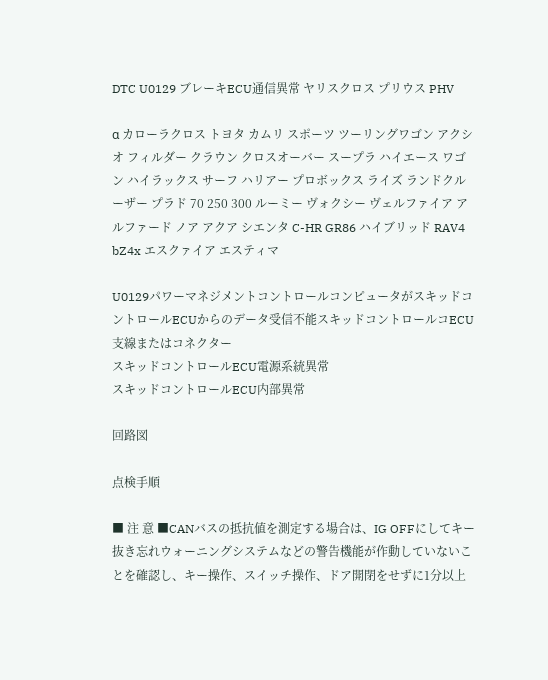DTC U0129 ブレーキECU通信異常 ヤリスクロス プリウス PHV

α カローラクロス トヨタ カムリ スポーツ ツーリングワゴン アクシオ フィルダー クラウン クロスオーバー スープラ ハイエース ワゴン ハイラックス サーフ ハリアー プロボックス ライズ ランドクルーザー プラド 70 250 300 ルーミー ヴォクシー ヴェルファイア アルファード ノア アクア シエンタ C-HR GR86 ハイブリッド RAV4 bZ4x エスクァイア エスティマ

U0129パワーマネジメントコントロールコンピュータがスキッドコントロールECUからのデータ受信不能スキッドコントロールコECU支線またはコネクター
スキッドコントロールECU電源系統異常
スキッドコントロールECU内部異常

回路図

点検手順

■ 注 意 ■CANバスの抵抗値を測定する場合は、IG OFFにしてキー抜き忘れウォーニングシステムなどの警告機能が作動していないことを確認し、キー操作、スイッチ操作、ドア開閉をせずに1分以上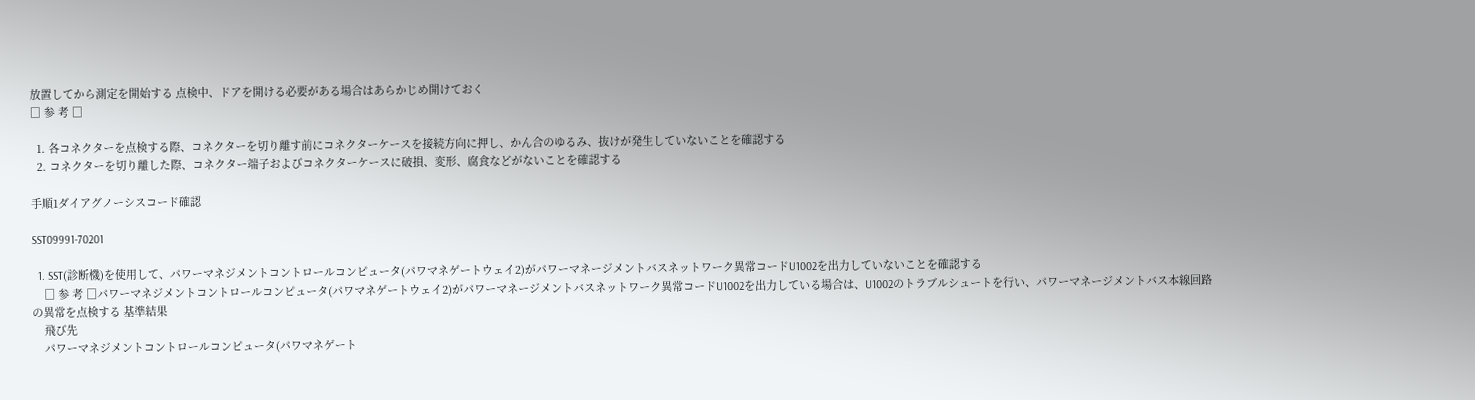放置してから測定を開始する 点検中、ドアを開ける必要がある場合はあらかじめ開けておく
□ 参 考 □

  1. 各コネクターを点検する際、コネクターを切り離す前にコネクターケースを接続方向に押し、かん合のゆるみ、抜けが発生していないことを確認する
  2. コネクターを切り離した際、コネクター端子およびコネクターケースに破損、変形、腐食などがないことを確認する

手順1ダイアグノーシスコード確認

SST09991-70201

  1. SST(診断機)を使用して、パワーマネジメントコントロールコンピュータ(パワマネゲートウェイ2)がパワーマネージメントバスネットワーク異常コードU1002を出力していないことを確認する
    □ 参 考 □パワーマネジメントコントロールコンピュータ(パワマネゲートウェイ2)がパワーマネージメントバスネットワーク異常コードU1002を出力している場合は、U1002のトラブルシュートを行い、パワーマネージメントバス本線回路の異常を点検する 基準結果
    飛び先
    パワーマネジメントコントロールコンピュータ(パワマネゲート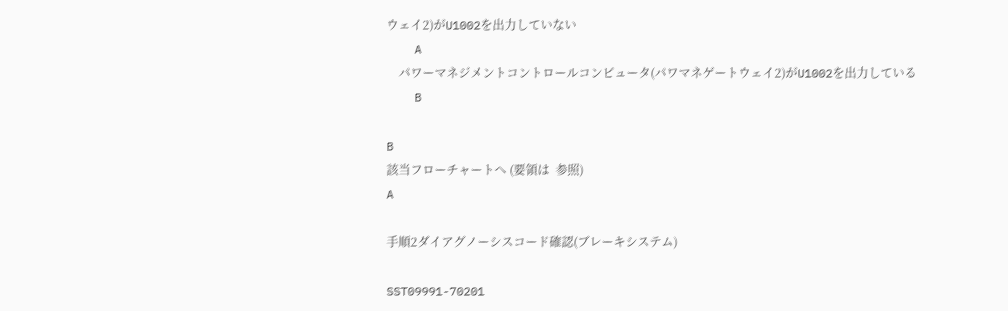ウェイ2)がU1002を出力していない
    A
    パワーマネジメントコントロールコンピュータ(パワマネゲートウェイ2)がU1002を出力している
    B

B
該当フローチャートへ (要領は  参照)
A

手順2ダイアグノーシスコード確認(ブレーキシステム)

SST09991-70201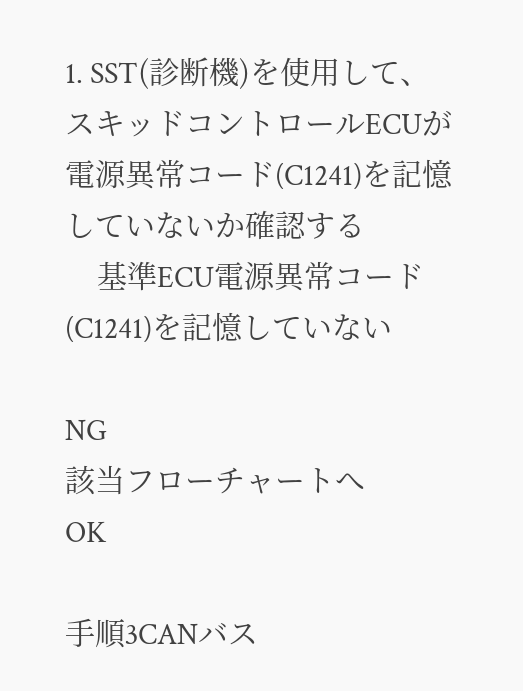1. SST(診断機)を使用して、スキッドコントロールECUが電源異常コード(C1241)を記憶していないか確認する
    基準ECU電源異常コード(C1241)を記憶していない

NG
該当フローチャートへ
OK

手順3CANバス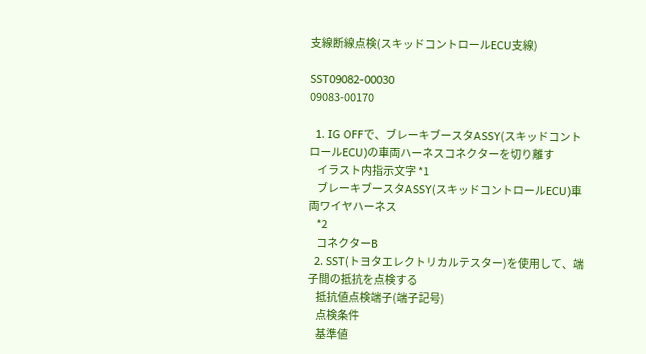支線断線点検(スキッドコントロールECU支線)

SST09082-00030
09083-00170

  1. IG OFFで、ブレーキブースタASSY(スキッドコントロールECU)の車両ハーネスコネクターを切り離す
    イラスト内指示文字 *1
    ブレーキブースタASSY(スキッドコントロールECU)車両ワイヤハーネス
    *2
    コネクターB
  2. SST(トヨタエレクトリカルテスター)を使用して、端子間の抵抗を点検する
    抵抗値点検端子(端子記号)
    点検条件
    基準値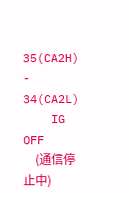35(CA2H) - 34(CA2L)
    IG OFF
    (通信停止中)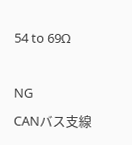54 to 69Ω

NG
CANバス支線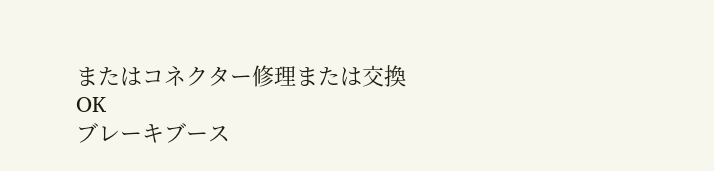またはコネクター修理または交換
OK
ブレーキブース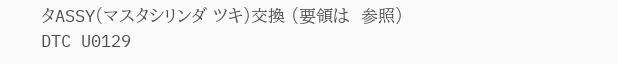タASSY(マスタシリンダ ツキ)交換 (要領は  参照)
DTC U0129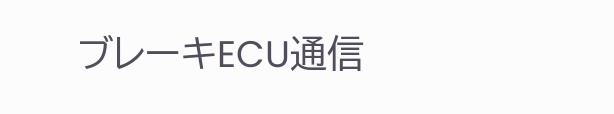ブレーキECU通信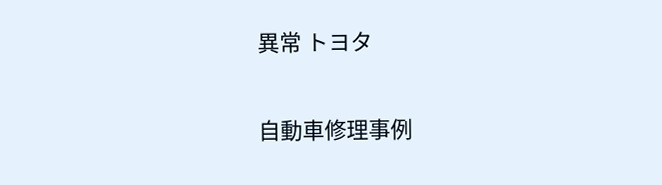異常 トヨタ

自動車修理事例